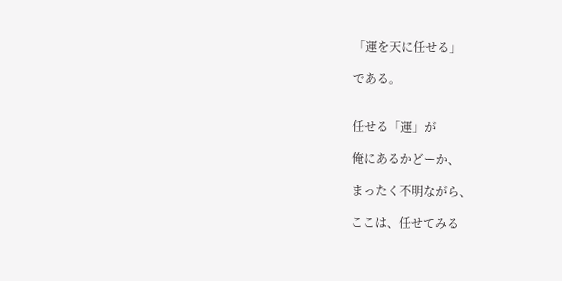「運を天に任せる」

である。


任せる「運」が

俺にあるかどーか、

まったく不明ながら、

ここは、任せてみる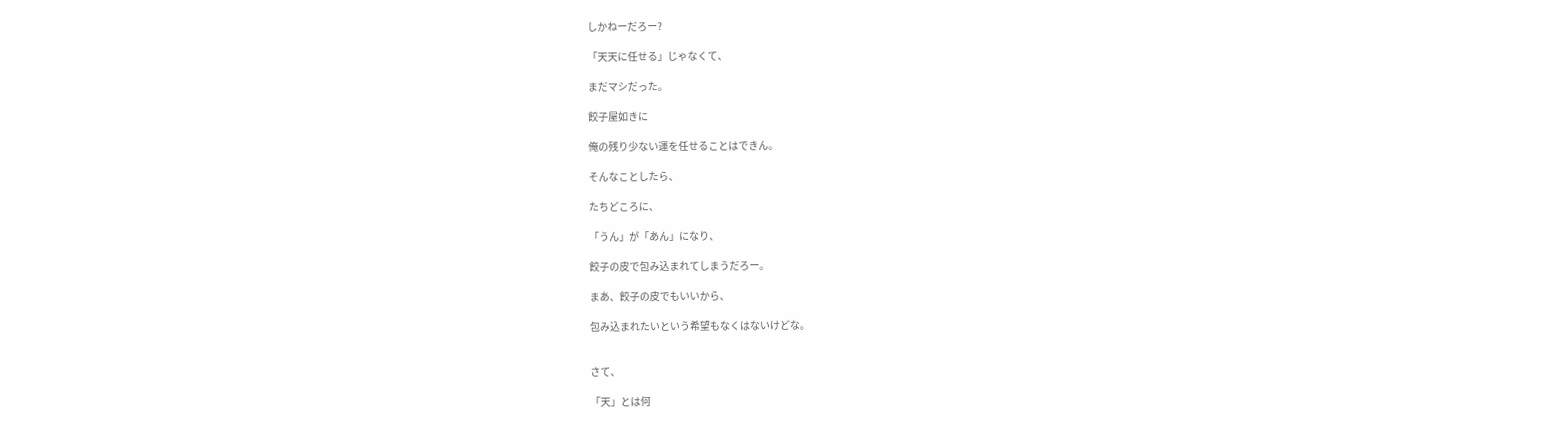しかねーだろー?

「天天に任せる」じゃなくて、

まだマシだった。

餃子屋如きに

俺の残り少ない運を任せることはできん。

そんなことしたら、

たちどころに、

「うん」が「あん」になり、

餃子の皮で包み込まれてしまうだろー。

まあ、餃子の皮でもいいから、

包み込まれたいという希望もなくはないけどな。


さて、

「天」とは何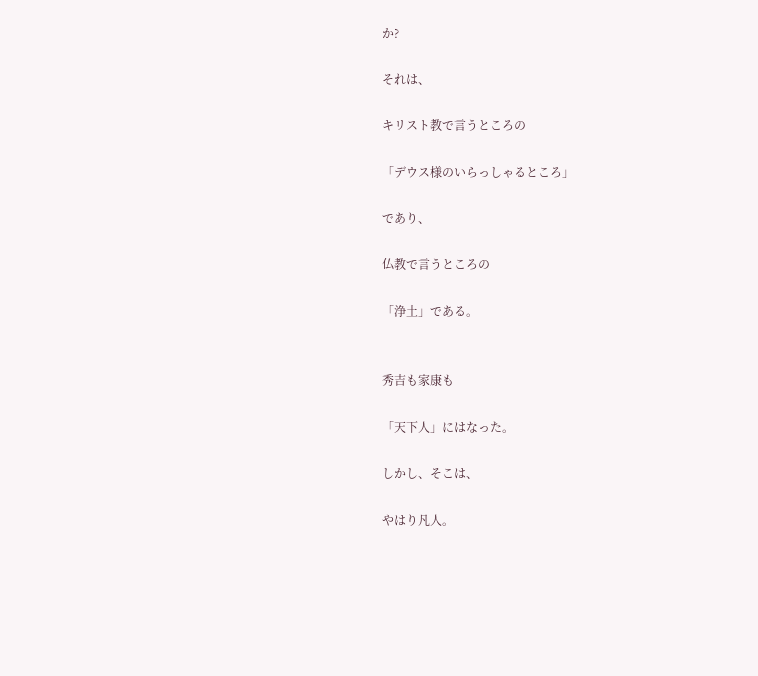か?

それは、

キリスト教で言うところの

「デウス様のいらっしゃるところ」

であり、

仏教で言うところの

「浄土」である。


秀吉も家康も

「天下人」にはなった。

しかし、そこは、

やはり凡人。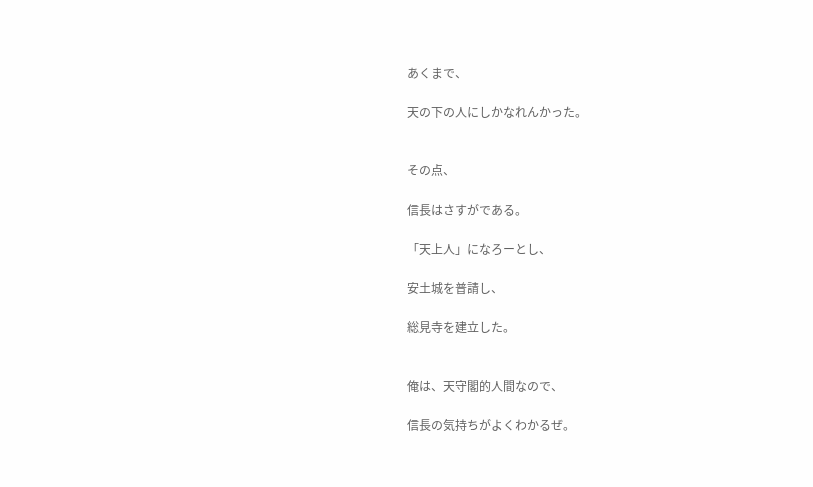あくまで、

天の下の人にしかなれんかった。


その点、

信長はさすがである。

「天上人」になろーとし、

安土城を普請し、

総見寺を建立した。


俺は、天守閣的人間なので、

信長の気持ちがよくわかるぜ。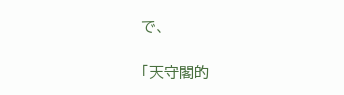で、

「天守閣的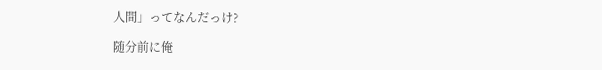人間」ってなんだっけ?

随分前に俺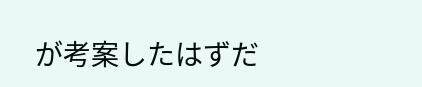が考案したはずだ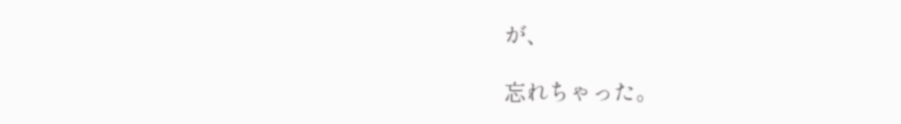が、

忘れちゃった。